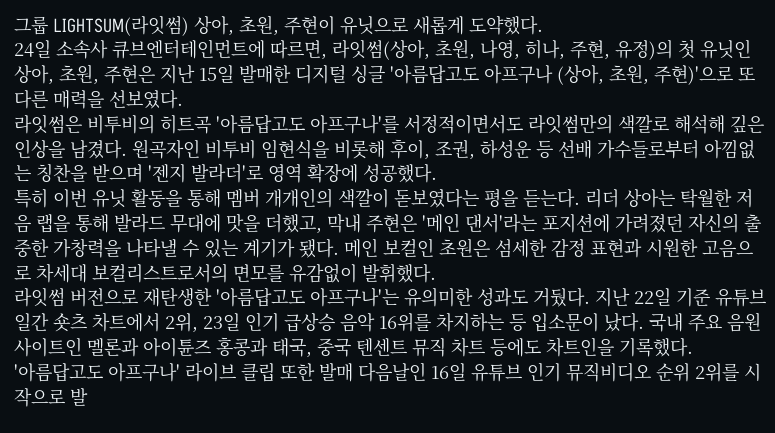그룹 LIGHTSUM(라잇썸) 상아, 초원, 주현이 유닛으로 새롭게 도약했다.
24일 소속사 큐브엔터테인먼트에 따르면, 라잇썸(상아, 초원, 나영, 히나, 주현, 유정)의 첫 유닛인 상아, 초원, 주현은 지난 15일 발매한 디지털 싱글 '아름답고도 아프구나 (상아, 초원, 주현)'으로 또 다른 매력을 선보였다.
라잇썸은 비투비의 히트곡 '아름답고도 아프구나'를 서정적이면서도 라잇썸만의 색깔로 해석해 깊은 인상을 남겼다. 원곡자인 비투비 임현식을 비롯해 후이, 조권, 하성운 등 선배 가수들로부터 아낌없는 칭찬을 받으며 '젠지 발라더'로 영역 확장에 성공했다.
특히 이번 유닛 활동을 통해 멤버 개개인의 색깔이 돋보였다는 평을 듣는다. 리더 상아는 탁월한 저음 랩을 통해 발라드 무대에 맛을 더했고, 막내 주현은 '메인 댄서'라는 포지션에 가려졌던 자신의 출중한 가창력을 나타낼 수 있는 계기가 됐다. 메인 보컬인 초원은 섬세한 감정 표현과 시원한 고음으로 차세대 보컬리스트로서의 면모를 유감없이 발휘했다.
라잇썸 버전으로 재탄생한 '아름답고도 아프구나'는 유의미한 성과도 거뒀다. 지난 22일 기준 유튜브 일간 숏츠 차트에서 2위, 23일 인기 급상승 음악 16위를 차지하는 등 입소문이 났다. 국내 주요 음원사이트인 멜론과 아이튠즈 홍콩과 태국, 중국 텐센트 뮤직 차트 등에도 차트인을 기록했다.
'아름답고도 아프구나' 라이브 클립 또한 발매 다음날인 16일 유튜브 인기 뮤직비디오 순위 2위를 시작으로 발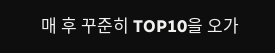매 후 꾸준히 TOP10을 오가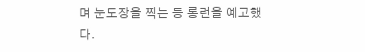며 눈도장을 찍는 등 롱런을 예고했다.